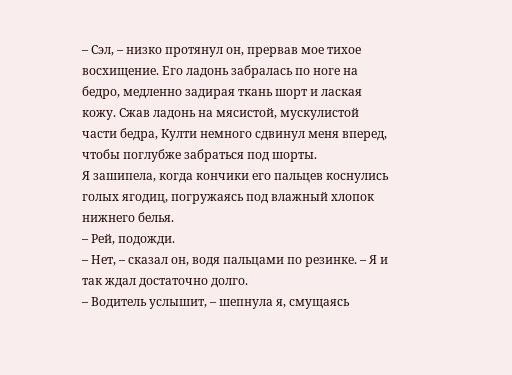– Сэл, – низко протянул он, прервав мое тихое восхищение. Его ладонь забралась по ноге на бедро, медленно задирая ткань шорт и лаская кожу. Сжав ладонь на мясистой, мускулистой части бедра, Култи немного сдвинул меня вперед, чтобы поглубже забраться под шорты.
Я зашипела, когда кончики его пальцев коснулись голых ягодиц, погружаясь под влажный хлопок нижнего белья.
– Рей, подожди.
– Нет, – сказал он, водя пальцами по резинке. – Я и так ждал достаточно долго.
– Водитель услышит, – шепнула я, смущаясь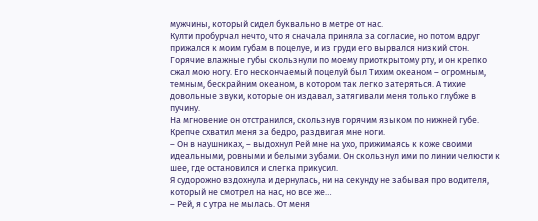мужчины, который сидел буквально в метре от нас.
Култи пробурчал нечто, что я сначала приняла за согласие, но потом вдруг прижался к моим губам в поцелуе, и из груди его вырвался низкий стон. Горячие влажные губы скользнули по моему приоткрытому рту, и он крепко сжал мою ногу. Его нескончаемый поцелуй был Тихим океаном – огромным, темным, бескрайним океаном, в котором так легко затеряться. А тихие довольные звуки, которые он издавал, затягивали меня только глубже в пучину.
На мгновение он отстранился, скользнув горячим языком по нижней губе. Крепче схватил меня за бедро, раздвигая мне ноги.
– Он в наушниках, – выдохнул Рей мне на ухо, прижимаясь к коже своими идеальными, ровными и белыми зубами. Он скользнул ими по линии челюсти к шее, где остановился и слегка прикусил.
Я судорожно вздохнула и дернулась, ни на секунду не забывая про водителя, который не смотрел на нас, но все же…
– Рей, я с утра не мылась. От меня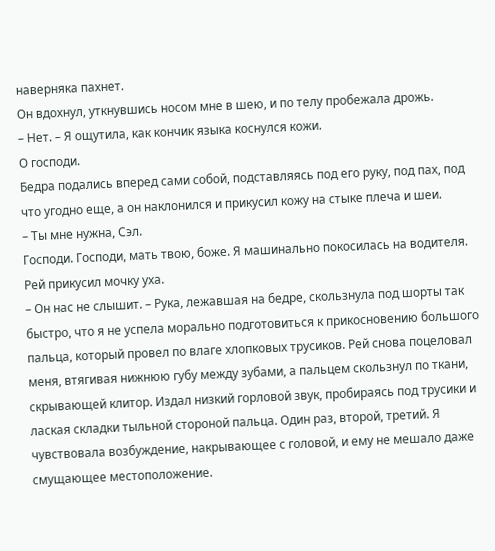наверняка пахнет.
Он вдохнул, уткнувшись носом мне в шею, и по телу пробежала дрожь.
– Нет. – Я ощутила, как кончик языка коснулся кожи.
О господи.
Бедра подались вперед сами собой, подставляясь под его руку, под пах, под что угодно еще, а он наклонился и прикусил кожу на стыке плеча и шеи.
– Ты мне нужна, Сэл.
Господи. Господи, мать твою, боже. Я машинально покосилась на водителя.
Рей прикусил мочку уха.
– Он нас не слышит. – Рука, лежавшая на бедре, скользнула под шорты так быстро, что я не успела морально подготовиться к прикосновению большого пальца, который провел по влаге хлопковых трусиков. Рей снова поцеловал меня, втягивая нижнюю губу между зубами, а пальцем скользнул по ткани, скрывающей клитор. Издал низкий горловой звук, пробираясь под трусики и лаская складки тыльной стороной пальца. Один раз, второй, третий. Я чувствовала возбуждение, накрывающее с головой, и ему не мешало даже смущающее местоположение.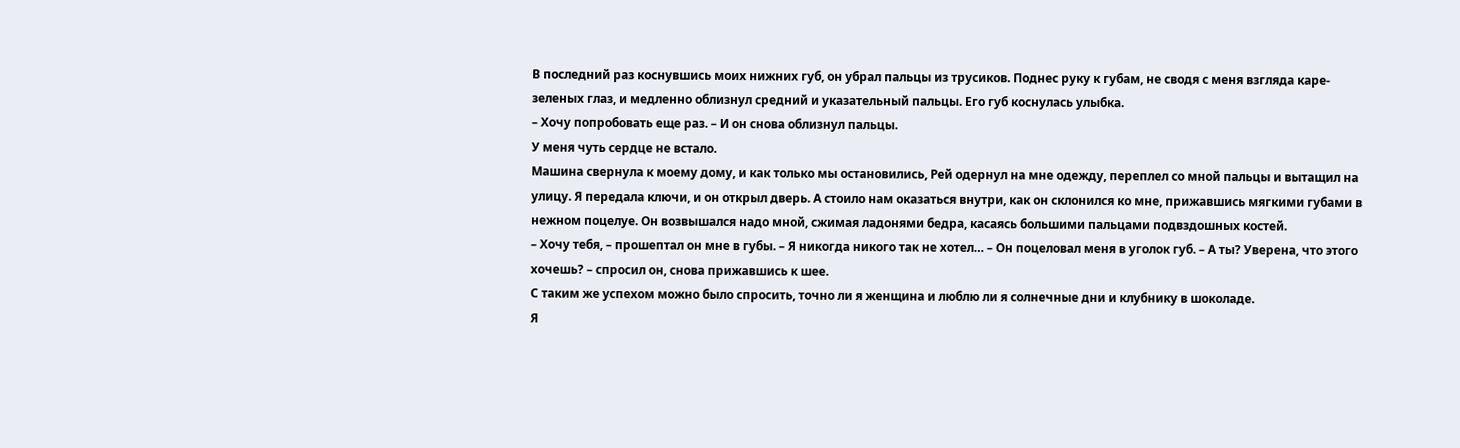В последний раз коснувшись моих нижних губ, он убрал пальцы из трусиков. Поднес руку к губам, не сводя с меня взгляда каре-зеленых глаз, и медленно облизнул средний и указательный пальцы. Его губ коснулась улыбка.
– Хочу попробовать еще раз. – И он снова облизнул пальцы.
У меня чуть сердце не встало.
Машина свернула к моему дому, и как только мы остановились, Рей одернул на мне одежду, переплел со мной пальцы и вытащил на улицу. Я передала ключи, и он открыл дверь. А стоило нам оказаться внутри, как он склонился ко мне, прижавшись мягкими губами в нежном поцелуе. Он возвышался надо мной, сжимая ладонями бедра, касаясь большими пальцами подвздошных костей.
– Хочу тебя, – прошептал он мне в губы. – Я никогда никого так не хотел… – Он поцеловал меня в уголок губ. – А ты? Уверена, что этого хочешь? – спросил он, снова прижавшись к шее.
С таким же успехом можно было спросить, точно ли я женщина и люблю ли я солнечные дни и клубнику в шоколаде.
Я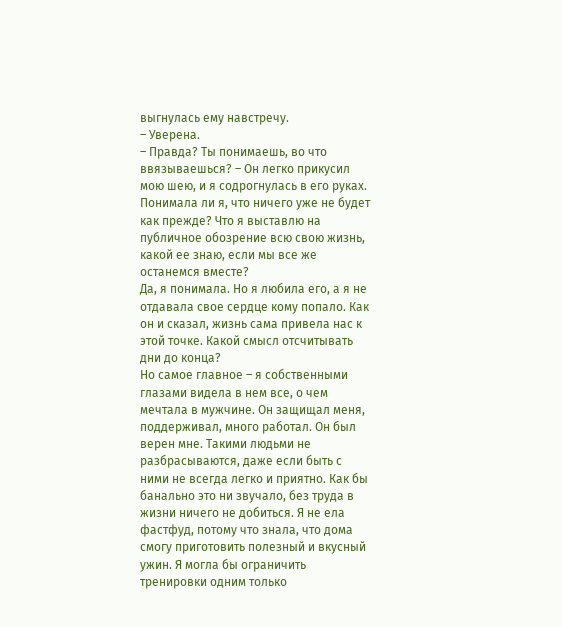выгнулась ему навстречу.
– Уверена.
– Правда? Ты понимаешь, во что ввязываешься? – Он легко прикусил мою шею, и я содрогнулась в его руках.
Понимала ли я, что ничего уже не будет как прежде? Что я выставлю на публичное обозрение всю свою жизнь, какой ее знаю, если мы все же останемся вместе?
Да, я понимала. Но я любила его, а я не отдавала свое сердце кому попало. Как он и сказал, жизнь сама привела нас к этой точке. Какой смысл отсчитывать дни до конца?
Но самое главное – я собственными глазами видела в нем все, о чем мечтала в мужчине. Он защищал меня, поддерживал, много работал. Он был верен мне. Такими людьми не разбрасываются, даже если быть с ними не всегда легко и приятно. Как бы банально это ни звучало, без труда в жизни ничего не добиться. Я не ела фастфуд, потому что знала, что дома смогу приготовить полезный и вкусный ужин. Я могла бы ограничить тренировки одним только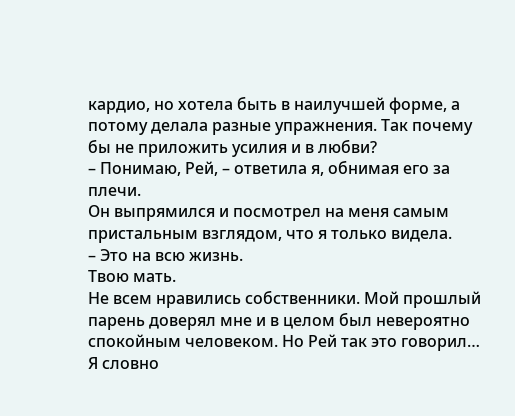кардио, но хотела быть в наилучшей форме, а потому делала разные упражнения. Так почему бы не приложить усилия и в любви?
– Понимаю, Рей, – ответила я, обнимая его за плечи.
Он выпрямился и посмотрел на меня самым пристальным взглядом, что я только видела.
– Это на всю жизнь.
Твою мать.
Не всем нравились собственники. Мой прошлый парень доверял мне и в целом был невероятно спокойным человеком. Но Рей так это говорил… Я словно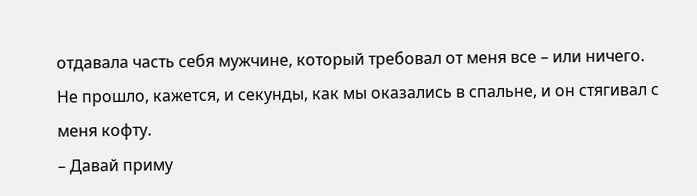отдавала часть себя мужчине, который требовал от меня все – или ничего.
Не прошло, кажется, и секунды, как мы оказались в спальне, и он стягивал с меня кофту.
– Давай приму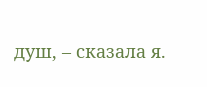душ, – сказала я.